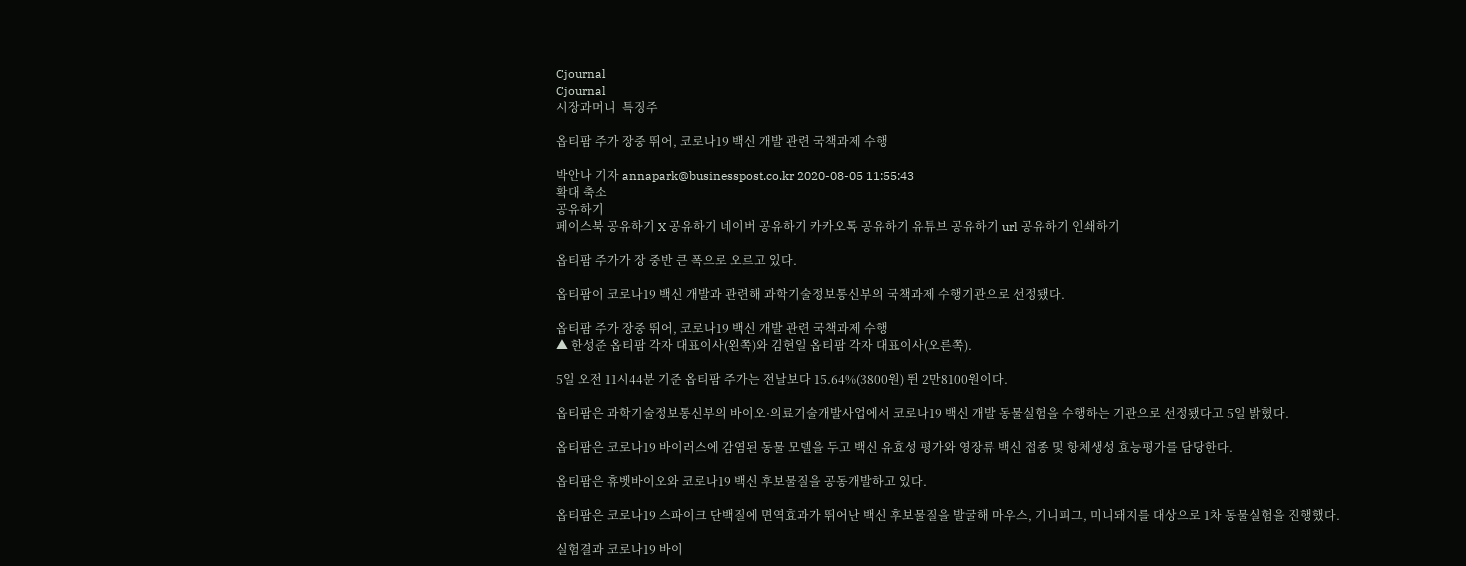Cjournal
Cjournal
시장과머니  특징주

옵티팜 주가 장중 뛰어, 코로나19 백신 개발 관련 국책과제 수행

박안나 기자 annapark@businesspost.co.kr 2020-08-05 11:55:43
확대 축소
공유하기
페이스북 공유하기 X 공유하기 네이버 공유하기 카카오톡 공유하기 유튜브 공유하기 url 공유하기 인쇄하기

옵티팜 주가가 장 중반 큰 폭으로 오르고 있다.

옵티팜이 코로나19 백신 개발과 관련해 과학기술정보통신부의 국책과제 수행기관으로 선정됐다.

옵티팜 주가 장중 뛰어, 코로나19 백신 개발 관련 국책과제 수행
▲ 한성준 옵티팜 각자 대표이사(왼쪽)와 김현일 옵티팜 각자 대표이사(오른쪽).

5일 오전 11시44분 기준 옵티팜 주가는 전날보다 15.64%(3800원) 뛴 2만8100원이다.

옵티팜은 과학기술정보통신부의 바이오·의료기술개발사업에서 코로나19 백신 개발 동물실험을 수행하는 기관으로 선정됐다고 5일 밝혔다.

옵티팜은 코로나19 바이러스에 감염된 동물 모델을 두고 백신 유효성 평가와 영장류 백신 접종 및 항체생성 효능평가를 담당한다.

옵티팜은 휴벳바이오와 코로나19 백신 후보물질을 공동개발하고 있다.

옵티팜은 코로나19 스파이크 단백질에 면역효과가 뛰어난 백신 후보물질을 발굴해 마우스, 기니피그, 미니돼지를 대상으로 1차 동물실험을 진행했다.

실험결과 코로나19 바이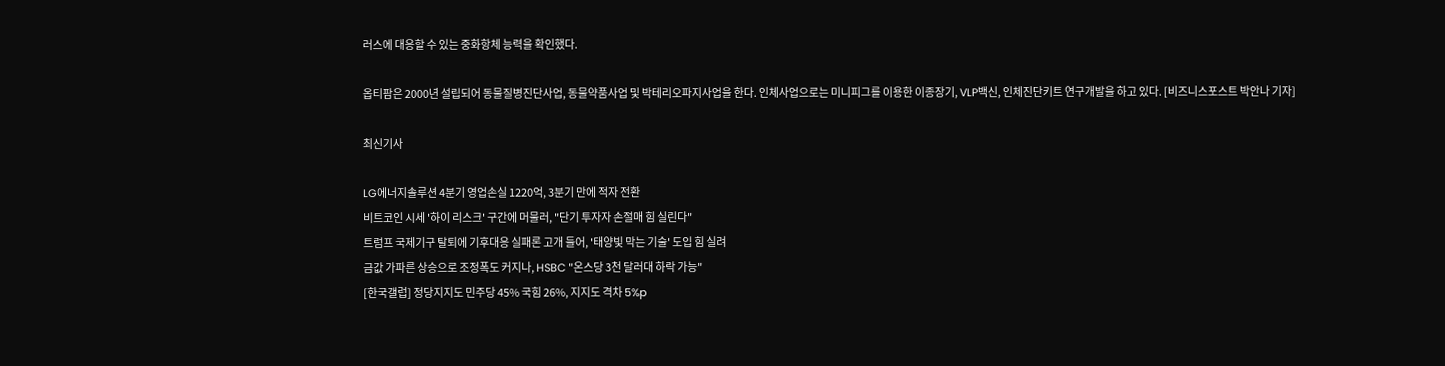러스에 대응할 수 있는 중화항체 능력을 확인했다.

옵티팜은 2000년 설립되어 동물질병진단사업, 동물약품사업 및 박테리오파지사업을 한다. 인체사업으로는 미니피그를 이용한 이종장기, VLP백신, 인체진단키트 연구개발을 하고 있다. [비즈니스포스트 박안나 기자]

최신기사

LG에너지솔루션 4분기 영업손실 1220억, 3분기 만에 적자 전환
비트코인 시세 '하이 리스크' 구간에 머물러, "단기 투자자 손절매 힘 실린다"
트럼프 국제기구 탈퇴에 기후대응 실패론 고개 들어, '태양빛 막는 기술' 도입 힘 실려
금값 가파른 상승으로 조정폭도 커지나, HSBC "온스당 3천 달러대 하락 가능"
[한국갤럽] 정당지지도 민주당 45% 국힘 26%, 지지도 격차 5%p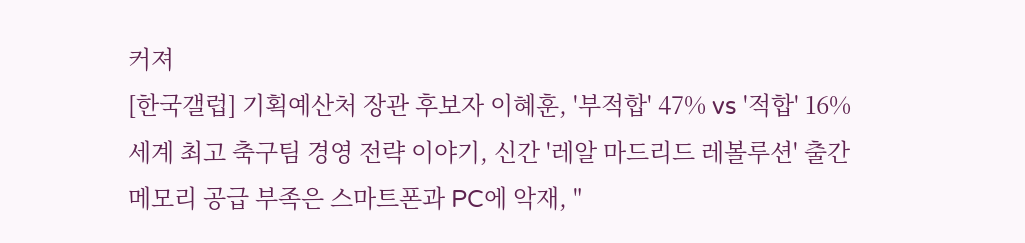커져
[한국갤럽] 기획예산처 장관 후보자 이혜훈, '부적합' 47% vs '적합' 16%
세계 최고 축구팀 경영 전략 이야기, 신간 '레알 마드리드 레볼루션' 출간
메모리 공급 부족은 스마트폰과 PC에 악재, "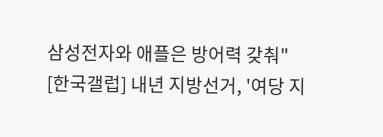삼성전자와 애플은 방어력 갖춰"
[한국갤럽] 내년 지방선거, '여당 지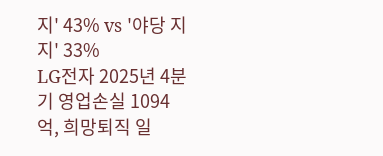지' 43% vs '야당 지지' 33%
LG전자 2025년 4분기 영업손실 1094억, 희망퇴직 일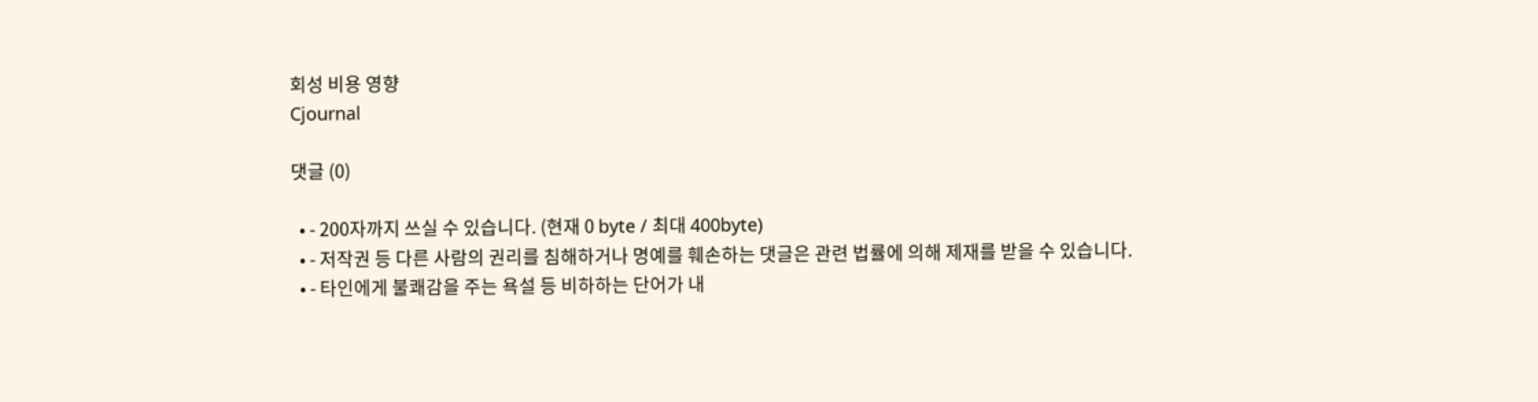회성 비용 영향
Cjournal

댓글 (0)

  • - 200자까지 쓰실 수 있습니다. (현재 0 byte / 최대 400byte)
  • - 저작권 등 다른 사람의 권리를 침해하거나 명예를 훼손하는 댓글은 관련 법률에 의해 제재를 받을 수 있습니다.
  • - 타인에게 불쾌감을 주는 욕설 등 비하하는 단어가 내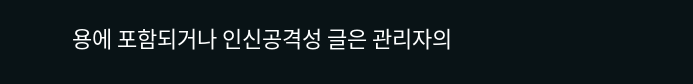용에 포함되거나 인신공격성 글은 관리자의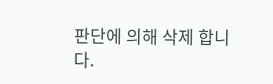판단에 의해 삭제 합니다.